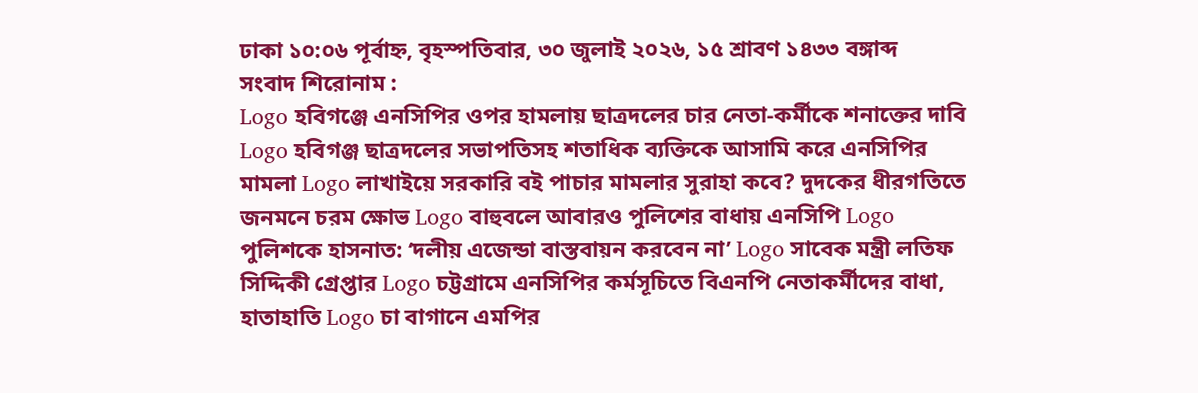ঢাকা ১০:০৬ পূর্বাহ্ন, বৃহস্পতিবার, ৩০ জুলাই ২০২৬, ১৫ শ্রাবণ ১৪৩৩ বঙ্গাব্দ
সংবাদ শিরোনাম :
Logo হবিগঞ্জে এনসিপির ওপর হামলায় ছাত্রদলের চার নেতা-কর্মীকে শনাক্তের দাবি Logo হবিগঞ্জ ছাত্রদলের সভাপতিসহ শতাধিক ব্যক্তিকে আসামি করে এনসিপির মামলা Logo লাখাইয়ে সরকারি বই পাচার মামলার সুরাহা কবে? দুদকের ধীরগতিতে জনমনে চরম ক্ষোভ Logo বাহুবলে আবারও পুলিশের বাধায় এনসিপি Logo পুলিশকে হাসনাত: ‘দলীয় এজেন্ডা বাস্তবায়ন করবেন না’ Logo সাবেক মন্ত্রী লতিফ সিদ্দিকী গ্রেপ্তার Logo চট্টগ্রামে এনসিপির কর্মসূচিতে বিএনপি নেতাকর্মীদের বাধা, হাতাহাতি Logo চা বাগানে এমপির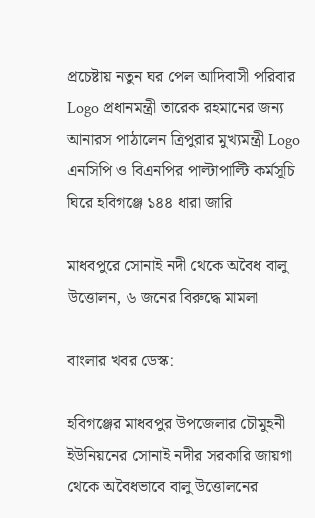প্রচেষ্টায় নতুন ঘর পেল আদিবাসী পরিবার Logo প্রধানমন্ত্রী তারেক রহমানের জন্য আনারস পাঠালেন ত্রিপুরার মুখ্যমন্ত্রী Logo এনসিপি ও বিএনপির পাল্টাপাল্টি কর্মসূচি ঘিরে হবিগঞ্জে ১৪৪ ধারা জারি

মাধবপুরে সোনাই নদী থেকে অবৈধ বালু উত্তোলন, ৬ জনের বিরুদ্ধে মামলা

বাংলার খবর ডেস্ক:

হবিগঞ্জের মাধবপুর উপজেলার চৌমুহনী ইউনিয়নের সোনাই নদীর সরকারি জায়গা থেকে অবৈধভাবে বালু উত্তোলনের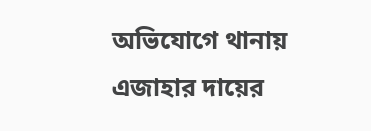অভিযোগে থানায় এজাহার দায়ের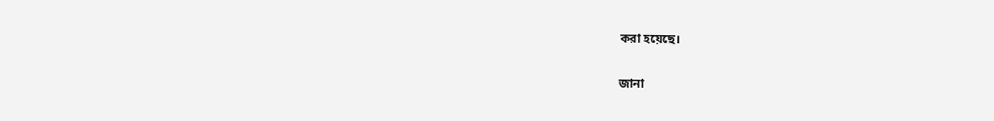করা হয়েছে।

জানা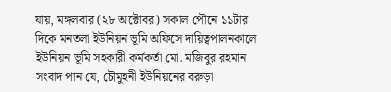যায়, মঙ্গলবার (২৮ অক্টোবর) সকাল পৌনে ১১টার দিকে মনতলা ইউনিয়ন ভূমি অফিসে দায়িত্বপালনকালে ইউনিয়ন ভূমি সহকারী কর্মকর্তা মো. মজিবুর রহমান সংবাদ পান যে, চৌমুহনী ইউনিয়নের বরুড়া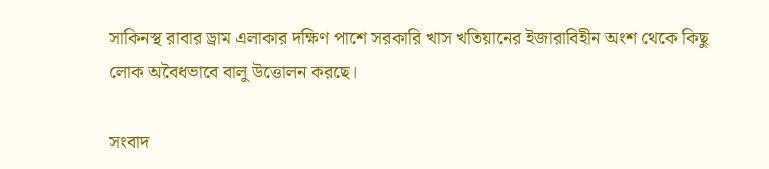সাকিনস্থ রাবার ড্রাম এলাকার দক্ষিণ পাশে সরকারি খাস খতিয়ানের ইজারাবিহীন অংশ থেকে কিছু লোক অবৈধভাবে বালু উত্তোলন করছে।

সংবাদ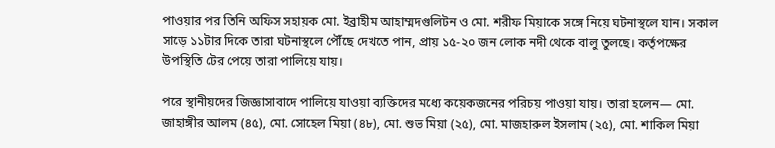পাওয়ার পর তিনি অফিস সহায়ক মো. ইব্রাহীম আহাম্মদগুলিটন ও মো. শরীফ মিয়াকে সঙ্গে নিয়ে ঘটনাস্থলে যান। সকাল সাড়ে ১১টার দিকে তারা ঘটনাস্থলে পৌঁছে দেখতে পান, প্রায় ১৫-২০ জন লোক নদী থেকে বালু তুলছে। কর্তৃপক্ষের উপস্থিতি টের পেয়ে তারা পালিয়ে যায়।

পরে স্থানীয়দের জিজ্ঞাসাবাদে পালিয়ে যাওয়া ব্যক্তিদের মধ্যে কয়েকজনের পরিচয় পাওয়া যায়। তারা হলেন— মো. জাহাঙ্গীর আলম (৪৫), মো. সোহেল মিয়া (৪৮), মো. শুভ মিয়া (২৫), মো. মাজহারুল ইসলাম (২৫), মো. শাকিল মিয়া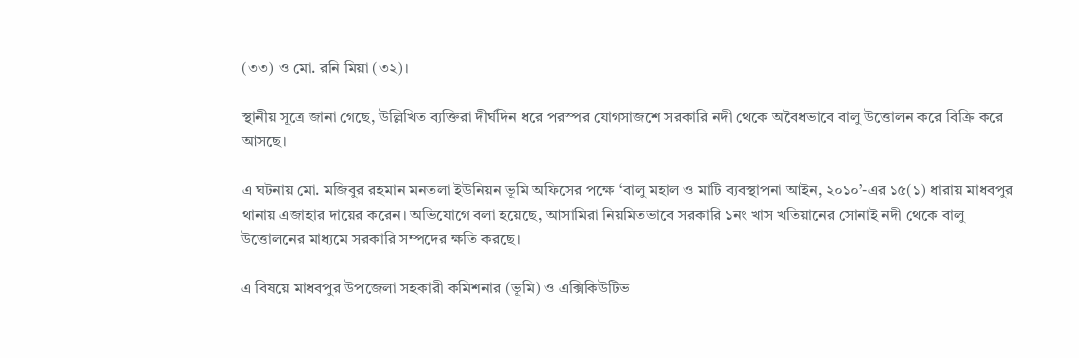(৩৩) ও মো. রনি মিয়া (৩২)।

স্থানীয় সূত্রে জানা গেছে, উল্লিখিত ব্যক্তিরা দীর্ঘদিন ধরে পরস্পর যোগসাজশে সরকারি নদী থেকে অবৈধভাবে বালু উত্তোলন করে বিক্রি করে আসছে।

এ ঘটনায় মো. মজিবুর রহমান মনতলা ইউনিয়ন ভূমি অফিসের পক্ষে ‘বালু মহাল ও মাটি ব্যবস্থাপনা আইন, ২০১০’-এর ১৫(১) ধারায় মাধবপুর থানায় এজাহার দায়ের করেন। অভিযোগে বলা হয়েছে, আসামিরা নিয়মিতভাবে সরকারি ১নং খাস খতিয়ানের সোনাই নদী থেকে বালু উত্তোলনের মাধ্যমে সরকারি সম্পদের ক্ষতি করছে।

এ বিষয়ে মাধবপুর উপজেলা সহকারী কমিশনার (ভূমি) ও এক্সিকিউটিভ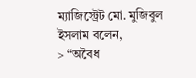ম্যাজিস্ট্রেট মো. মুজিবুল ইসলাম বলেন,
> “অবৈধ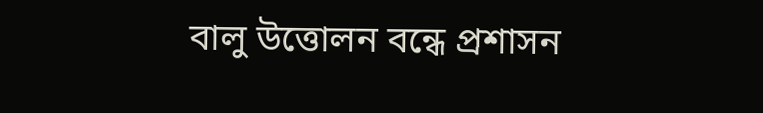বালু উত্তোলন বন্ধে প্রশাসন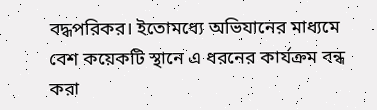বদ্ধপরিকর। ইতোমধ্যে অভিযানের মাধ্যমে বেশ কয়েকটি স্থানে এ ধরনের কার্যক্রম বন্ধ করা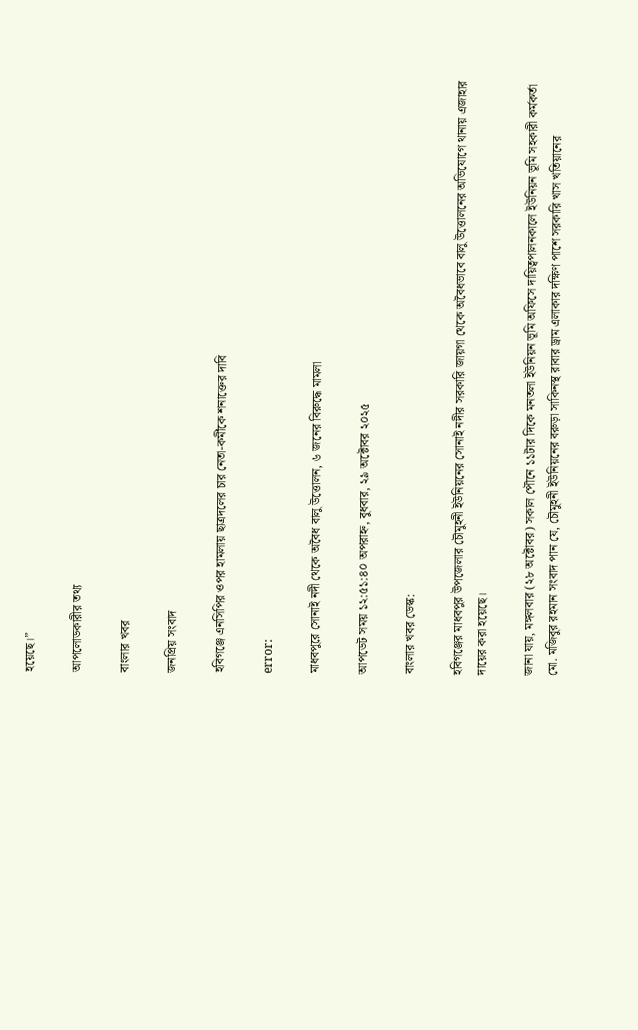হয়েছে।”

আপলোডকারীর তথ্য

বাংলার খবর

জনপ্রিয় সংবাদ

হবিগঞ্জে এনসিপির ওপর হামলায় ছাত্রদলের চার নেতা-কর্মীকে শনাক্তের দাবি

error:

মাধবপুরে সোনাই নদী থেকে অবৈধ বালু উত্তোলন, ৬ জনের বিরুদ্ধে মামলা

আপডেট সময় ১২:৫১:৪০ অপরাহ্ন, বুধবার, ২৯ অক্টোবর ২০২৫

বাংলার খবর ডেস্ক:

হবিগঞ্জের মাধবপুর উপজেলার চৌমুহনী ইউনিয়নের সোনাই নদীর সরকারি জায়গা থেকে অবৈধভাবে বালু উত্তোলনের অভিযোগে থানায় এজাহার দায়ের করা হয়েছে।

জানা যায়, মঙ্গলবার (২৮ অক্টোবর) সকাল পৌনে ১১টার দিকে মনতলা ইউনিয়ন ভূমি অফিসে দায়িত্বপালনকালে ইউনিয়ন ভূমি সহকারী কর্মকর্তা মো. মজিবুর রহমান সংবাদ পান যে, চৌমুহনী ইউনিয়নের বরুড়া সাকিনস্থ রাবার ড্রাম এলাকার দক্ষিণ পাশে সরকারি খাস খতিয়ানের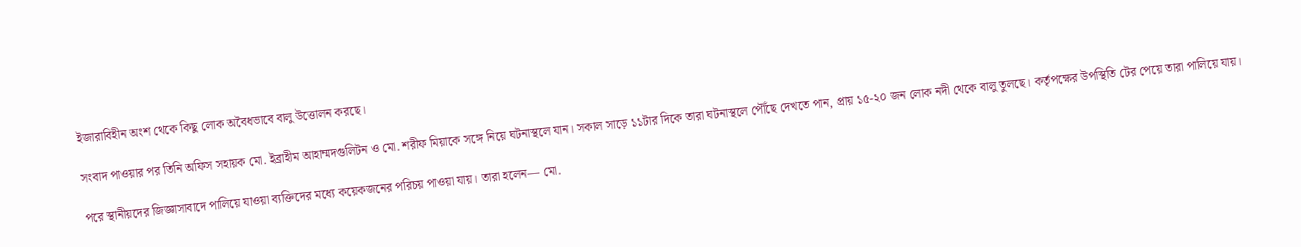ইজারাবিহীন অংশ থেকে কিছু লোক অবৈধভাবে বালু উত্তোলন করছে।

সংবাদ পাওয়ার পর তিনি অফিস সহায়ক মো. ইব্রাহীম আহাম্মদগুলিটন ও মো. শরীফ মিয়াকে সঙ্গে নিয়ে ঘটনাস্থলে যান। সকাল সাড়ে ১১টার দিকে তারা ঘটনাস্থলে পৌঁছে দেখতে পান, প্রায় ১৫-২০ জন লোক নদী থেকে বালু তুলছে। কর্তৃপক্ষের উপস্থিতি টের পেয়ে তারা পালিয়ে যায়।

পরে স্থানীয়দের জিজ্ঞাসাবাদে পালিয়ে যাওয়া ব্যক্তিদের মধ্যে কয়েকজনের পরিচয় পাওয়া যায়। তারা হলেন— মো.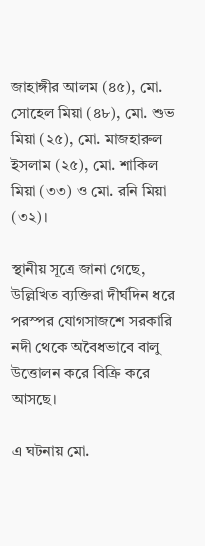জাহাঙ্গীর আলম (৪৫), মো. সোহেল মিয়া (৪৮), মো. শুভ মিয়া (২৫), মো. মাজহারুল ইসলাম (২৫), মো. শাকিল মিয়া (৩৩) ও মো. রনি মিয়া (৩২)।

স্থানীয় সূত্রে জানা গেছে, উল্লিখিত ব্যক্তিরা দীর্ঘদিন ধরে পরস্পর যোগসাজশে সরকারি নদী থেকে অবৈধভাবে বালু উত্তোলন করে বিক্রি করে আসছে।

এ ঘটনায় মো.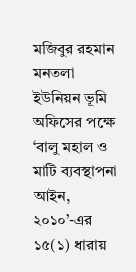মজিবুর রহমান মনতলা ইউনিয়ন ভূমি অফিসের পক্ষে ‘বালু মহাল ও মাটি ব্যবস্থাপনা আইন, ২০১০’-এর ১৫(১) ধারায়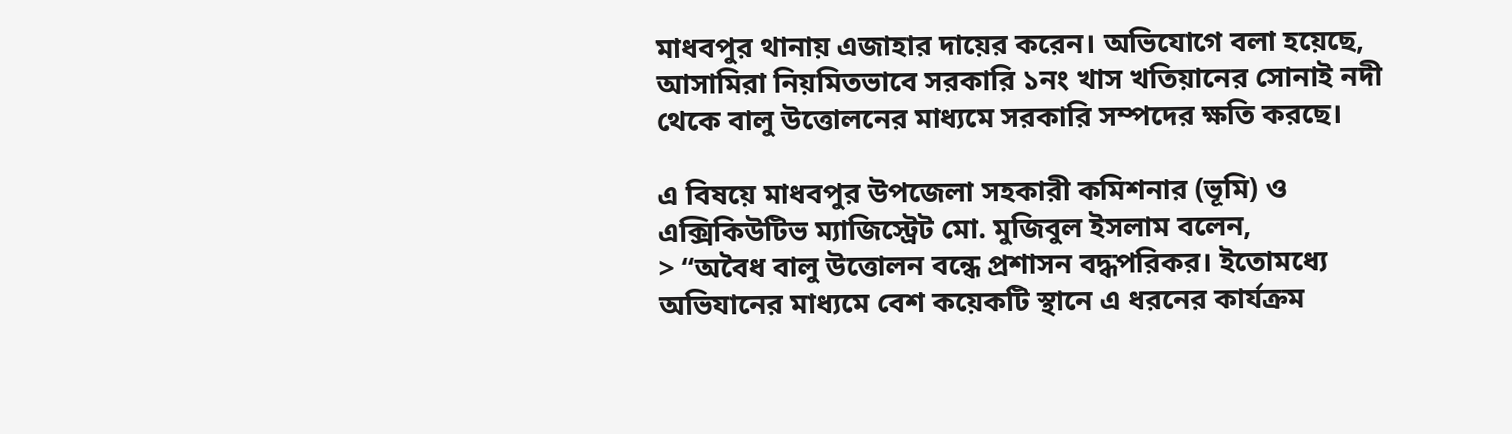মাধবপুর থানায় এজাহার দায়ের করেন। অভিযোগে বলা হয়েছে, আসামিরা নিয়মিতভাবে সরকারি ১নং খাস খতিয়ানের সোনাই নদী থেকে বালু উত্তোলনের মাধ্যমে সরকারি সম্পদের ক্ষতি করছে।

এ বিষয়ে মাধবপুর উপজেলা সহকারী কমিশনার (ভূমি) ও এক্সিকিউটিভ ম্যাজিস্ট্রেট মো. মুজিবুল ইসলাম বলেন,
> “অবৈধ বালু উত্তোলন বন্ধে প্রশাসন বদ্ধপরিকর। ইতোমধ্যে অভিযানের মাধ্যমে বেশ কয়েকটি স্থানে এ ধরনের কার্যক্রম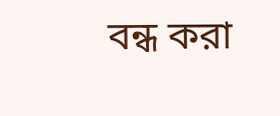বন্ধ করা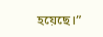হয়েছে।”